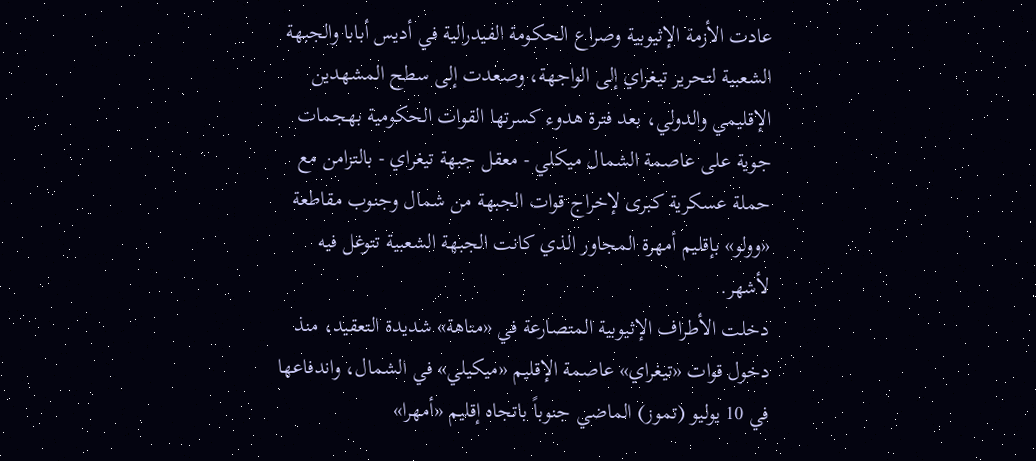عادت الأزمة الإثيوبية وصراع الحكومة الفيدرالية في أديس أبابا والجبهة الشعبية لتحرير تيغراي إلى الواجهة، وصعدت إلى سطح المشهدين الإقليمي والدولي، بعد فترة هدوء كسرتها القوات الحكومية بهجمات جوية على عاصمة الشمال ميكلي - معقل جبهة تيغراي - بالتزامن مع حملة عسكرية كبرى لإخراج قوات الجبهة من شمال وجنوب مقاطعة «وولو» بإقليم أمهرة المجاور الذي كانت الجبهة الشعبية تتوغل فيه لأشهر.
دخلت الأطراف الإثيوبية المتصارعة في «متاهة» شديدة التعقيد، منذ دخول قوات «تيغراي» عاصمة الإقليم «ميكيلي» في الشمال، واندفاعها في 10 يوليو (تموز) الماضي جنوباً باتجاه إقليم «أمهرا»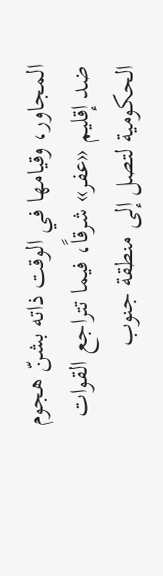المجاور، وقيامها في الوقت ذاته بشنّ هجوم ضد إقليم «عفر» شرقاً، فيما تتراجع القوات الحكومية لتصل إلى منطقة جنوب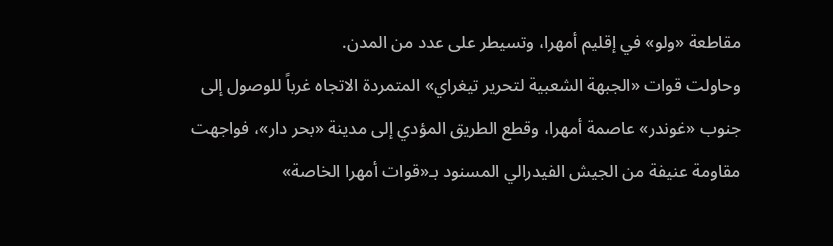مقاطعة «ولو» في إقليم أمهرا، وتسيطر على عدد من المدن.
وحاولت قوات «الجبهة الشعبية لتحرير تيغراي» المتمردة الاتجاه غرباً للوصول إلى جنوب «غوندر» عاصمة أمهرا، وقطع الطريق المؤدي إلى مدينة «بحر دار»، فواجهت مقاومة عنيفة من الجيش الفيدرالي المسنود بـ«قوات أمهرا الخاصة»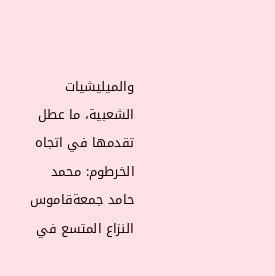والميليشيات الشعبية، ما عطل تقدمها في اتجاه
الخرطوم: محمد حامد جمعةقاموس النزاع المتسع في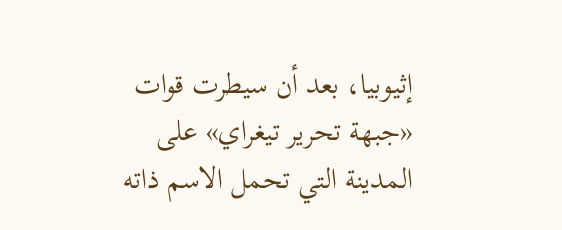إثيوبيا، بعد أن سيطرت قوات «جبهة تحرير تيغراي» على المدينة التي تحمل الاسم ذاته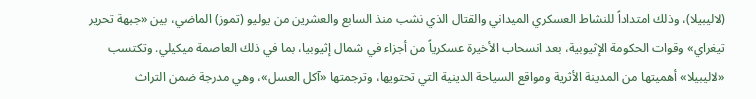(لاليبيلا)، وذلك امتداداً للنشاط العسكري الميداني والقتال الذي نشب منذ السابع والعشرين من يوليو (تموز) الماضي، بين «جبهة تحرير تيغراي» وقوات الحكومة الإثيوبية، بعد انسحاب الأخيرة عسكرياً من أجزاء في شمال إثيوبيا، بما في ذلك العاصمة ميكيلي. وتكتسب «لاليبيلا» أهميتها من المدينة الأثرية ومواقع السياحة الدينية التي تحتويها، وترجمتها «آكل العسل»، وهي مدرجة ضمن التراث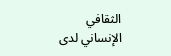الثقافي الإنساني لدى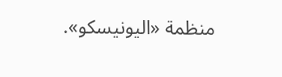منظمة «اليونيسكو».